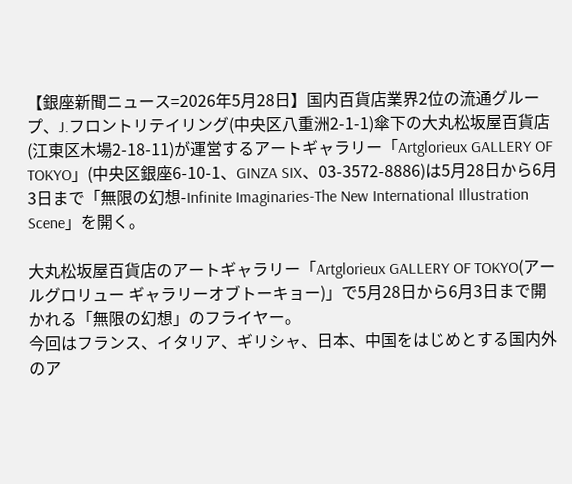【銀座新聞ニュース=2026年5月28日】国内百貨店業界2位の流通グループ、J.フロントリテイリング(中央区八重洲2-1-1)傘下の大丸松坂屋百貨店(江東区木場2-18-11)が運営するアートギャラリー「Artglorieux GALLERY OF TOKYO」(中央区銀座6-10-1、GINZA SIX、03-3572-8886)は5月28日から6月3日まで「無限の幻想-Infinite Imaginaries-The New International Illustration Scene」を開く。

大丸松坂屋百貨店のアートギャラリー「Artglorieux GALLERY OF TOKYO(アールグロリュー ギャラリーオブトーキョー)」で5月28日から6月3日まで開かれる「無限の幻想」のフライヤー。
今回はフランス、イタリア、ギリシャ、日本、中国をはじめとする国内外のア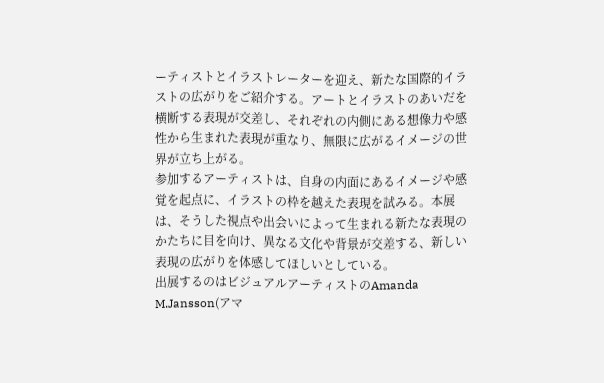ーティストとイラストレーターを迎え、新たな国際的イラストの広がりをご紹介する。アートとイラストのあいだを横断する表現が交差し、それぞれの内側にある想像力や感性から生まれた表現が重なり、無限に広がるイメージの世界が立ち上がる。
参加するアーティストは、自身の内面にあるイメージや感覚を起点に、イラストの枠を越えた表現を試みる。本展は、そうした視点や出会いによって生まれる新たな表現のかたちに目を向け、異なる文化や背景が交差する、新しい表現の広がりを体感してほしいとしている。
出展するのはビジュアルアーティストのAmanda M.Jansson(アマ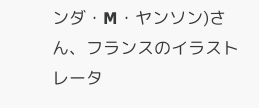ンダ・M・ヤンソン)さん、フランスのイラストレータ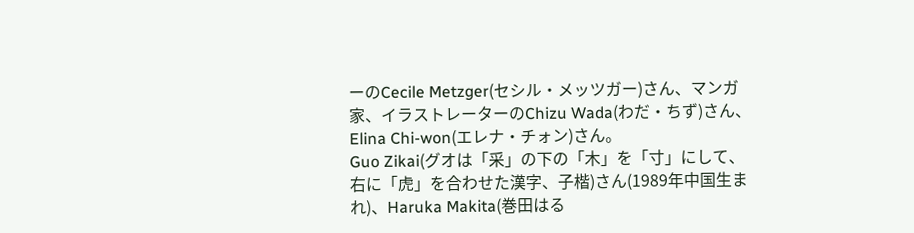ーのCecile Metzger(セシル・メッツガー)さん、マンガ家、イラストレーターのChizu Wada(わだ・ちず)さん、Elina Chi-won(エレナ・チォン)さん。
Guo Zikai(グオは「采」の下の「木」を「寸」にして、右に「虎」を合わせた漢字、子楷)さん(1989年中国生まれ)、Haruka Makita(巻田はる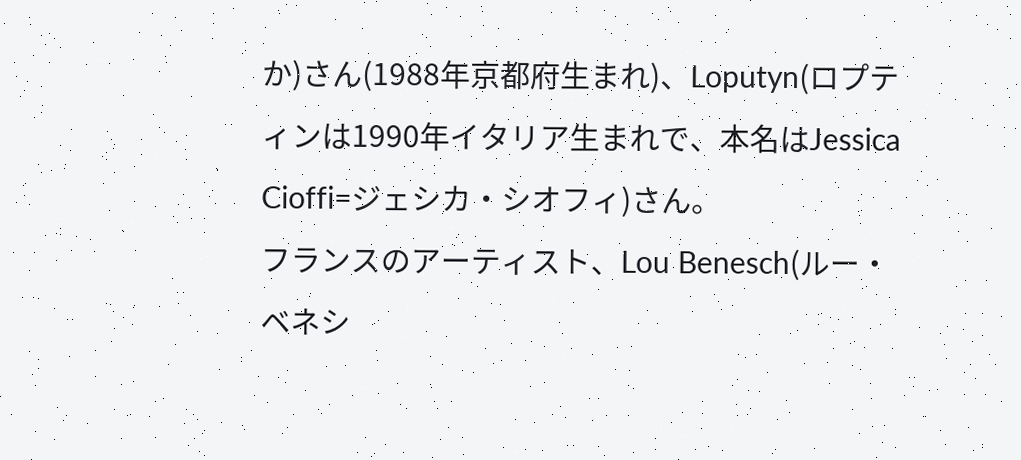か)さん(1988年京都府生まれ)、Loputyn(ロプティンは1990年イタリア生まれで、本名はJessica Cioffi=ジェシカ・シオフィ)さん。
フランスのアーティスト、Lou Benesch(ルー・ベネシ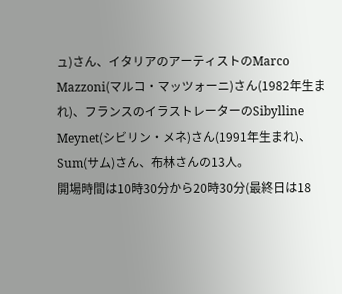ュ)さん、イタリアのアーティストのMarco Mazzoni(マルコ・マッツォーニ)さん(1982年生まれ)、フランスのイラストレーターのSibylline Meynet(シビリン・メネ)さん(1991年生まれ)、Sum(サム)さん、布林さんの13人。
開場時間は10時30分から20時30分(最終日は18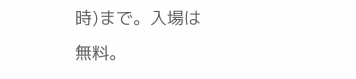時)まで。入場は無料。